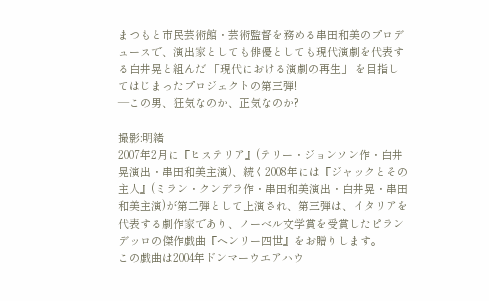まつもと市民芸術館・芸術監督を務める串田和美のプロデュースで、演出家としても俳優としても現代演劇を代表する白井晃と組んだ 「現代における演劇の再生」 を目指してはじまったプロジェクトの第三弾!
―この男、狂気なのか、正気なのか?

撮影:明緒
2007年2月に『ヒステリア』(テリー・ジョンソン作・白井晃演出・串田和美主演)、続く2008年には『ジャックとその主人』(ミラン・クンデラ作・串田和美演出・白井晃・串田和美主演)が第二弾として上演され、第三弾は、イタリアを代表する劇作家であり、ノーベル文学賞を受賞したピランデッロの傑作戯曲『ヘンリー四世』をお贈りします。
この戯曲は2004年ドンマーウエアハウ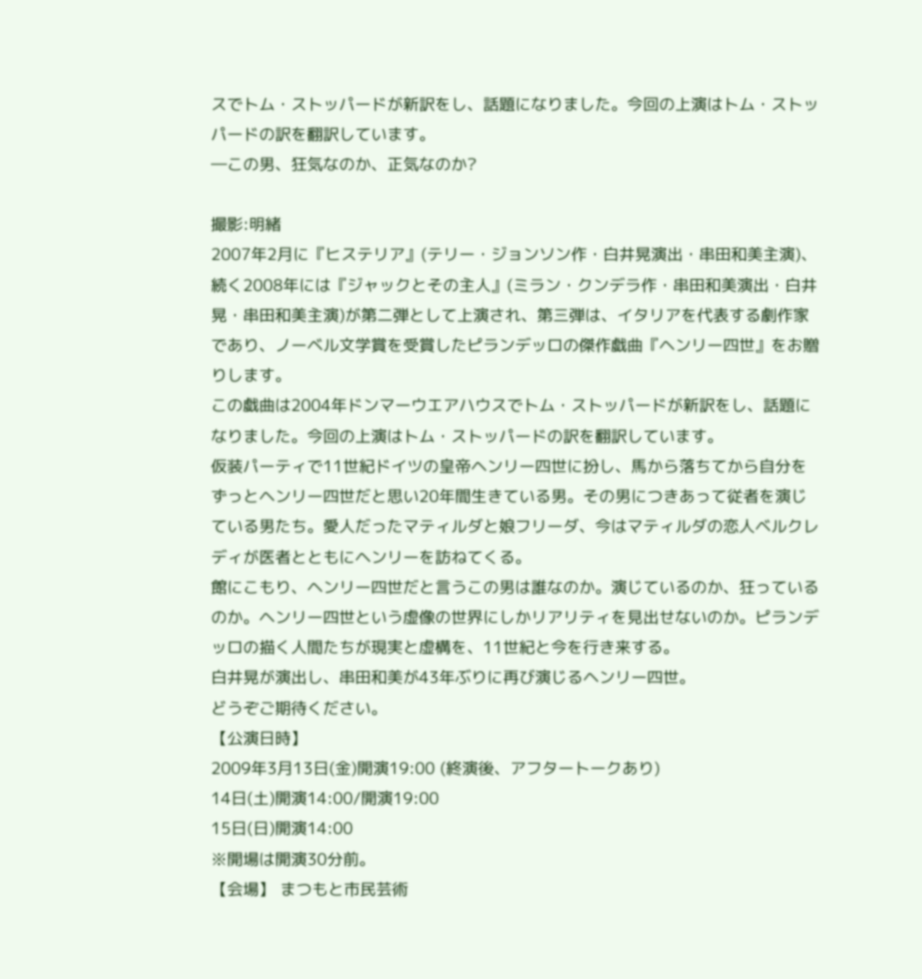スでトム・ストッパードが新訳をし、話題になりました。今回の上演はトム・ストッパードの訳を翻訳しています。
―この男、狂気なのか、正気なのか?

撮影:明緒
2007年2月に『ヒステリア』(テリー・ジョンソン作・白井晃演出・串田和美主演)、続く2008年には『ジャックとその主人』(ミラン・クンデラ作・串田和美演出・白井晃・串田和美主演)が第二弾として上演され、第三弾は、イタリアを代表する劇作家であり、ノーベル文学賞を受賞したピランデッロの傑作戯曲『ヘンリー四世』をお贈りします。
この戯曲は2004年ドンマーウエアハウスでトム・ストッパードが新訳をし、話題になりました。今回の上演はトム・ストッパードの訳を翻訳しています。
仮装パーティで11世紀ドイツの皇帝ヘンリー四世に扮し、馬から落ちてから自分をずっとヘンリー四世だと思い20年間生きている男。その男につきあって従者を演じている男たち。愛人だったマティルダと娘フリーダ、今はマティルダの恋人ベルクレディが医者とともにヘンリーを訪ねてくる。
館にこもり、ヘンリー四世だと言うこの男は誰なのか。演じているのか、狂っているのか。ヘンリー四世という虚像の世界にしかリアリティを見出せないのか。ピランデッロの描く人間たちが現実と虚構を、11世紀と今を行き来する。
白井晃が演出し、串田和美が43年ぶりに再び演じるヘンリー四世。
どうぞご期待ください。
【公演日時】
2009年3月13日(金)開演19:00 (終演後、アフタートークあり)
14日(土)開演14:00/開演19:00
15日(日)開演14:00
※開場は開演30分前。
【会場】 まつもと市民芸術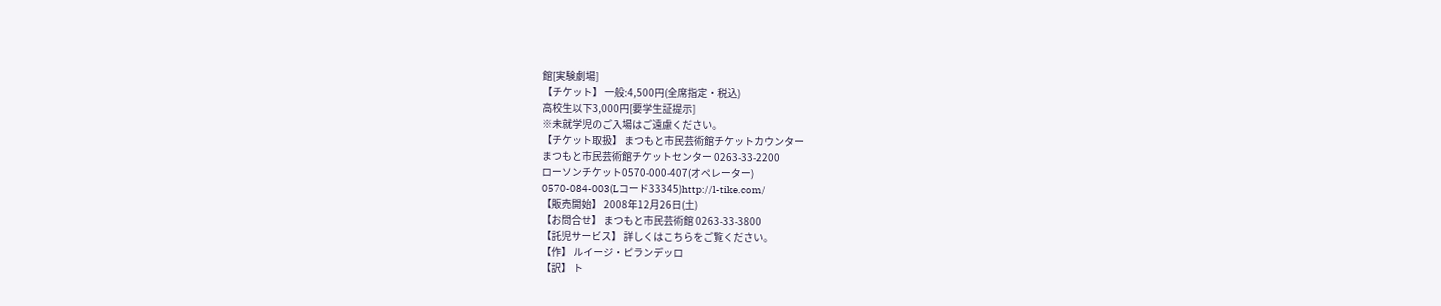館[実験劇場]
【チケット】 一般:4,500円(全席指定・税込)
高校生以下3,000円[要学生証提示]
※未就学児のご入場はご遠慮ください。
【チケット取扱】 まつもと市民芸術館チケットカウンター
まつもと市民芸術館チケットセンター 0263-33-2200
ローソンチケット0570-000-407(オペレーター)
0570-084-003(Lコード33345)http://l-tike.com/
【販売開始】 2008年12月26日(土)
【お問合せ】 まつもと市民芸術館 0263-33-3800
【託児サービス】 詳しくはこちらをご覧ください。
【作】 ルイージ・ピランデッロ
【訳】 ト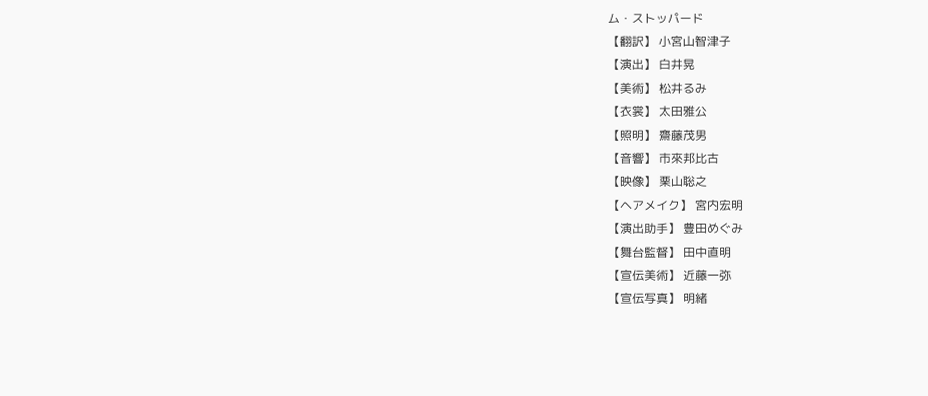ム・ストッパード
【翻訳】 小宮山智津子
【演出】 白井晃
【美術】 松井るみ
【衣裳】 太田雅公
【照明】 齋藤茂男
【音響】 市來邦比古
【映像】 栗山聡之
【ヘアメイク】 宮内宏明
【演出助手】 豊田めぐみ
【舞台監督】 田中直明
【宣伝美術】 近藤一弥
【宣伝写真】 明緒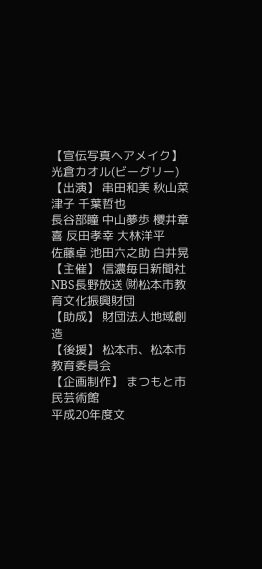【宣伝写真ヘアメイク】 光倉カオル(ビーグリー)
【出演】 串田和美 秋山菜津子 千葉哲也
長谷部瞳 中山夢歩 櫻井章喜 反田孝幸 大林洋平
佐藤卓 池田六之助 白井晃
【主催】 信濃毎日新聞社 NBS長野放送 ㈶松本市教育文化振興財団
【助成】 財団法人地域創造
【後援】 松本市、松本市教育委員会
【企画制作】 まつもと市民芸術館
平成20年度文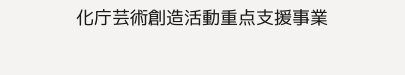化庁芸術創造活動重点支援事業